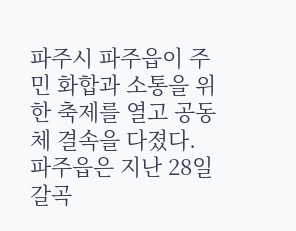파주시 파주읍이 주민 화합과 소통을 위한 축제를 열고 공동체 결속을 다졌다.
파주읍은 지난 28일 갈곡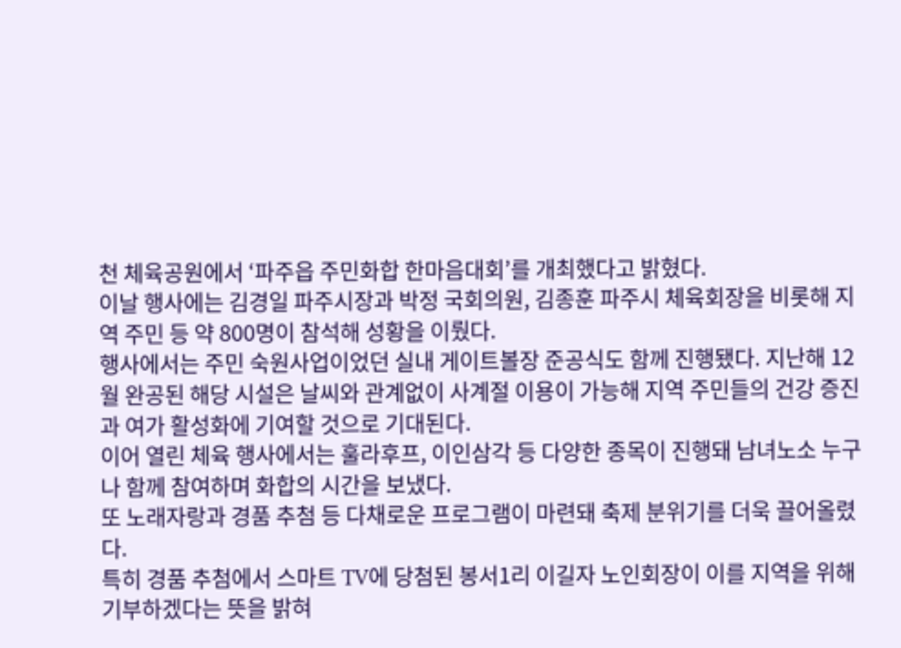천 체육공원에서 ‘파주읍 주민화합 한마음대회’를 개최했다고 밝혔다.
이날 행사에는 김경일 파주시장과 박정 국회의원, 김종훈 파주시 체육회장을 비롯해 지역 주민 등 약 800명이 참석해 성황을 이뤘다.
행사에서는 주민 숙원사업이었던 실내 게이트볼장 준공식도 함께 진행됐다. 지난해 12월 완공된 해당 시설은 날씨와 관계없이 사계절 이용이 가능해 지역 주민들의 건강 증진과 여가 활성화에 기여할 것으로 기대된다.
이어 열린 체육 행사에서는 훌라후프, 이인삼각 등 다양한 종목이 진행돼 남녀노소 누구나 함께 참여하며 화합의 시간을 보냈다.
또 노래자랑과 경품 추첨 등 다채로운 프로그램이 마련돼 축제 분위기를 더욱 끌어올렸다.
특히 경품 추첨에서 스마트 TV에 당첨된 봉서1리 이길자 노인회장이 이를 지역을 위해 기부하겠다는 뜻을 밝혀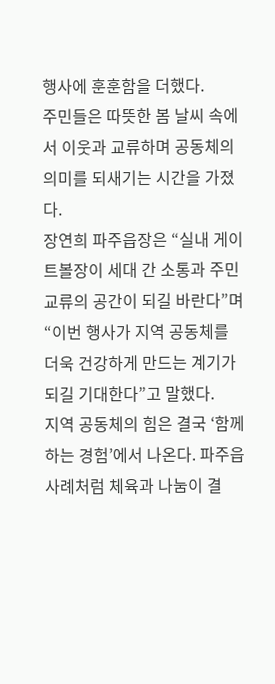행사에 훈훈함을 더했다.
주민들은 따뜻한 봄 날씨 속에서 이웃과 교류하며 공동체의 의미를 되새기는 시간을 가졌다.
장연희 파주읍장은 “실내 게이트볼장이 세대 간 소통과 주민 교류의 공간이 되길 바란다”며 “이번 행사가 지역 공동체를 더욱 건강하게 만드는 계기가 되길 기대한다”고 말했다.
지역 공동체의 힘은 결국 ‘함께하는 경험’에서 나온다. 파주읍 사례처럼 체육과 나눔이 결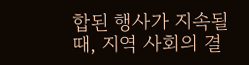합된 행사가 지속될 때, 지역 사회의 결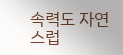속력도 자연스럽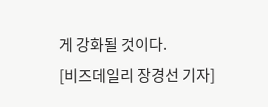게 강화될 것이다.
[비즈데일리 장경선 기자]